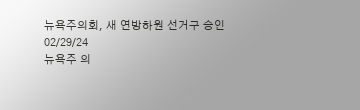뉴욕주의회, 새 연방하원 선거구 승인
02/29/24
뉴욕주 의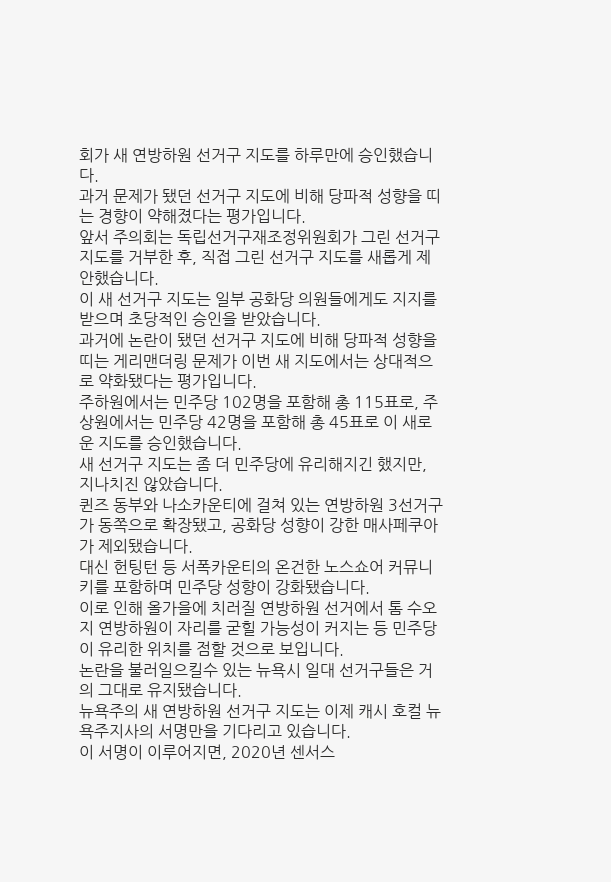회가 새 연방하원 선거구 지도를 하루만에 승인했습니다.
과거 문제가 됐던 선거구 지도에 비해 당파적 성향을 띠는 경향이 약해졌다는 평가입니다.
앞서 주의회는 독립선거구재조정위원회가 그린 선거구 지도를 거부한 후, 직접 그린 선거구 지도를 새롭게 제안했습니다.
이 새 선거구 지도는 일부 공화당 의원들에게도 지지를 받으며 초당적인 승인을 받았습니다.
과거에 논란이 됐던 선거구 지도에 비해 당파적 성향을 띠는 게리맨더링 문제가 이번 새 지도에서는 상대적으로 약화됐다는 평가입니다.
주하원에서는 민주당 102명을 포함해 총 115표로, 주상원에서는 민주당 42명을 포함해 총 45표로 이 새로운 지도를 승인했습니다.
새 선거구 지도는 좀 더 민주당에 유리해지긴 했지만, 지나치진 않았습니다.
퀸즈 동부와 나소카운티에 걸쳐 있는 연방하원 3선거구가 동쪽으로 확장됐고, 공화당 성향이 강한 매사페쿠아가 제외됐습니다.
대신 헌팅턴 등 서폭카운티의 온건한 노스쇼어 커뮤니키를 포함하며 민주당 성향이 강화됐습니다.
이로 인해 올가을에 치러질 연방하원 선거에서 톰 수오지 연방하원이 자리를 굳힐 가능성이 커지는 등 민주당이 유리한 위치를 점할 것으로 보입니다.
논란을 불러일으킬수 있는 뉴욕시 일대 선거구들은 거의 그대로 유지됐습니다.
뉴욕주의 새 연방하원 선거구 지도는 이제 캐시 호컬 뉴욕주지사의 서명만을 기다리고 있습니다.
이 서명이 이루어지면, 2020년 센서스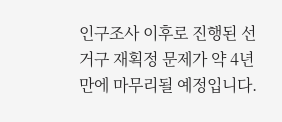인구조사 이후로 진행된 선거구 재획정 문제가 약 4년 만에 마무리될 예정입니다.